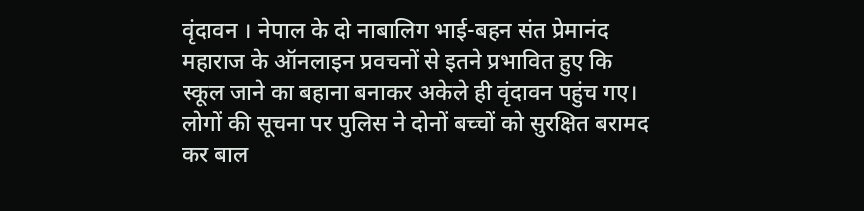वृंदावन । नेपाल के दो नाबालिग भाई-बहन संत प्रेमानंद महाराज के ऑनलाइन प्रवचनों से इतने प्रभावित हुए कि स्कूल जाने का बहाना बनाकर अकेले ही वृंदावन पहुंच गए। लोगों की सूचना पर पुलिस ने दोनों बच्चों को सुरक्षित बरामद कर बाल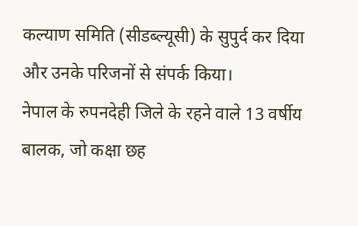कल्याण समिति (सीडब्ल्यूसी) के सुपुर्द कर दिया और उनके परिजनों से संपर्क किया।
नेपाल के रुपनदेही जिले के रहने वाले 13 वर्षीय बालक, जो कक्षा छह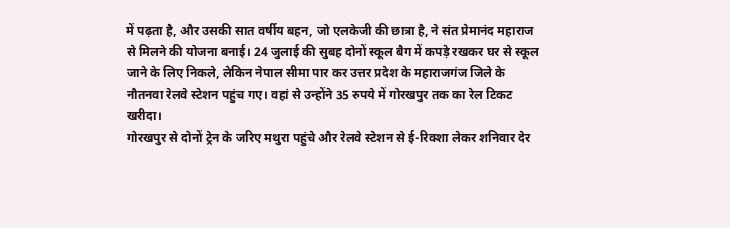में पढ़ता है, और उसकी सात वर्षीय बहन, जो एलकेजी की छात्रा है, ने संत प्रेमानंद महाराज से मिलने की योजना बनाई। 24 जुलाई की सुबह दोनों स्कूल बैग में कपड़े रखकर घर से स्कूल जाने के लिए निकले, लेकिन नेपाल सीमा पार कर उत्तर प्रदेश के महाराजगंज जिले के नौतनवा रेलवे स्टेशन पहुंच गए। वहां से उन्होंने 35 रुपये में गोरखपुर तक का रेल टिकट खरीदा।
गोरखपुर से दोनों ट्रेन के जरिए मथुरा पहुंचे और रेलवे स्टेशन से ई-रिक्शा लेकर शनिवार देर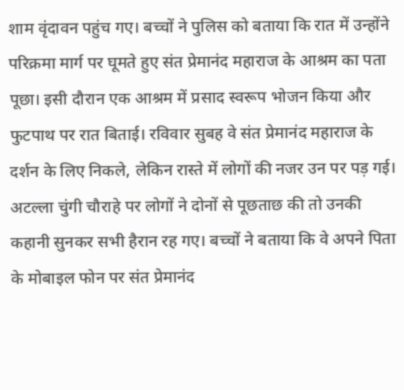शाम वृंदावन पहुंच गए। बच्चों ने पुलिस को बताया कि रात में उन्होंने परिक्रमा मार्ग पर घूमते हुए संत प्रेमानंद महाराज के आश्रम का पता पूछा। इसी दौरान एक आश्रम में प्रसाद स्वरूप भोजन किया और फुटपाथ पर रात बिताई। रविवार सुबह वे संत प्रेमानंद महाराज के दर्शन के लिए निकले, लेकिन रास्ते में लोगों की नजर उन पर पड़ गई।
अटल्ला चुंगी चौराहे पर लोगों ने दोनों से पूछताछ की तो उनकी कहानी सुनकर सभी हैरान रह गए। बच्चों ने बताया कि वे अपने पिता के मोबाइल फोन पर संत प्रेमानंद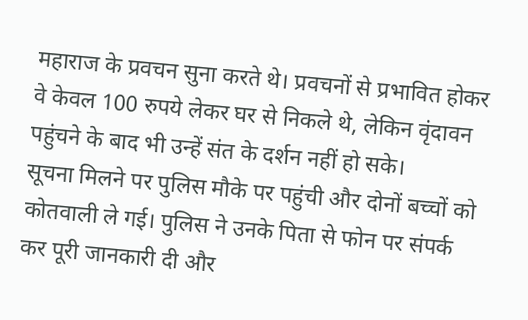महाराज के प्रवचन सुना करते थे। प्रवचनों से प्रभावित होकर वे केवल 100 रुपये लेकर घर से निकले थे, लेकिन वृंदावन पहुंचने के बाद भी उन्हें संत के दर्शन नहीं हो सके।
सूचना मिलने पर पुलिस मौके पर पहुंची और दोनों बच्चों को कोतवाली ले गई। पुलिस ने उनके पिता से फोन पर संपर्क कर पूरी जानकारी दी और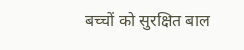बच्चों को सुरक्षित बाल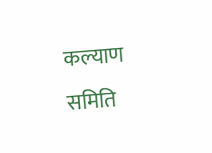कल्याण समिति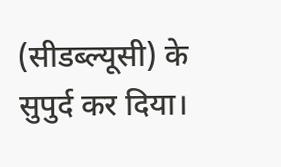(सीडब्ल्यूसी) के सुपुर्द कर दिया।